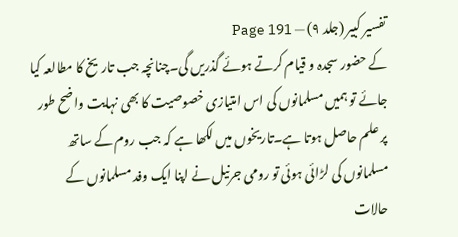تفسیر کبیر (جلد ۹) — Page 191
کے حضور سجدہ و قیام کرتے ہوئے گذریں گی۔چنانچہ جب تاریخ کا مطالعہ کیا جائے تو ہمیں مسلمانوں کی اس امتیازی خصوصیت کا بھی نہایت واضح طور پر علم حاصل ہوتا ہے۔تاریخوں میں لکھا ہے کہ جب روم کے ساتھ مسلمانوں کی لڑائی ہوئی تو رومی جرنیل نے اپنا ایک وفد مسلمانوں کے حالات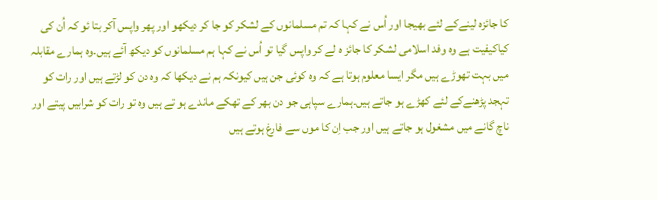کا جائزہ لینےکے لئے بھیجا اور اُس نے کہا کہ تم مسلمانوں کے لشکر کو جا کر دیکھو اور پھر واپس آکر بتا ئو کہ اُن کی کیاکیفیت ہے وہ وفد اسلامی لشکر کا جائز ہ لے کر واپس گیا تو اُس نے کہا ہم مسلمانوں کو دیکھ آئے ہیں۔وہ ہمارے مقابلہ میں بہت تھوڑے ہیں مگر ایسا معلوم ہوتا ہے کہ وہ کوئی جن ہیں کیونکہ ہم نے دیکھا کہ وہ دن کو لڑتے ہیں اور رات کو تہجد پڑھنےکے لئے کھڑے ہو جاتے ہیں۔ہمارے سپاہی جو دن بھر کے تھکے ماندے ہو تے ہیں وہ تو رات کو شرابیں پیتے اور ناچ گانے میں مشغول ہو جاتے ہیں اور جب اِن کا موں سے فارغ ہوتے ہیں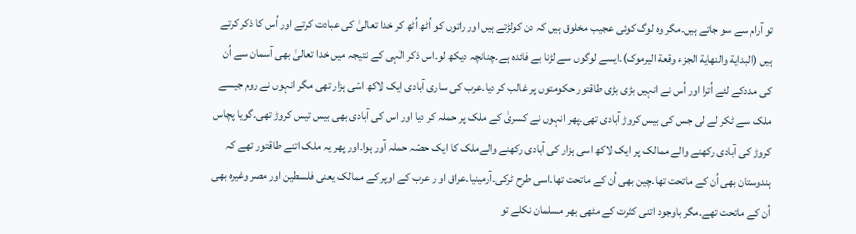تو آرام سے سو جاتے ہیں۔مگر وہ لوگ کوئی عجیب مخلوق ہیں کہ دن کولڑتے ہیں اور راتوں کو اُٹھ اُٹھ کر خدا تعالیٰ کی عبادت کرتے اور اُس کا ذکر کرتے ہیں (البدایة والنھایة الجزء وقعة الیرموک)۔ایسے لوگوں سے لڑنا بے فائدہ ہے۔چنانچہ دیکھ لو۔اس ذکر الٰہی کے نتیجہ میں خدا تعالیٰ بھی آسمان سے اُن کی مددکے لئے اُترا اور اُس نے انہیں بڑی بڑی طاقتور حکومتوں پر غالب کر دیا۔عرب کی ساری آبادی ایک لاکھ اسّی ہزار تھی مگر انہوں نے روم جیسے ملک سے ٹکر لے لی جس کی بیس کروڑ آبادی تھی۔پھر انہوں نے کسریٰ کے ملک پر حملہ کر دیا اور اس کی آبادی بھی بیس تیس کروڑ تھی۔گویا پچاس کروڑ کی آبادی رکھنے والے ممالک پر ایک لاکھ اسی ہزار کی آبادی رکھنے والےملک کا ایک حصّہ حملہ آور ہوا۔اور پھر یہ ملک اتنے طاقتور تھے کہ ہندوستان بھی اُن کے ماتحت تھا۔چین بھی اُن کے ماتحت تھا۔اسی طرح ٹرکی۔آرمینیا۔عراق او ر عرب کے اوپر کے ممالک یعنی فلسطین اور مصر وغیرہ بھی اُن کے ماتحت تھے۔مگر باوجود اتنی کثرت کے مٹھی بھر مسلمان نکلے تو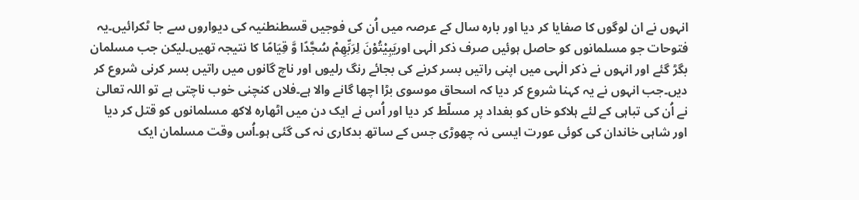انہوں نے ان لوگوں کا صفایا کر دیا اور بارہ سال کے عرصہ میں اُن کی فوجیں قسطنطنیہ کی دیواروں سے جا ٹکرائیں۔یہ فتوحات جو مسلمانوں کو حاصل ہوئیں صرف ذکر الٰہی اوريَبِيْتُوْنَ لِرَبِّهِمْ سُجَّدًا وَّ قِيَامًا کا نتیجہ تھیں۔لیکن جب مسلمان بگڑ گئے اور انہوں نے ذکر الٰہی میں اپنی راتیں بسر کرنے کی بجائے رنگ رلیوں اور ناچ گانوں میں راتیں بسر کرنی شروع کر دیں۔جب انہوں نے یہ کہنا شروع کر دیا کہ اسحاق موسوی بڑا اچھا گانے والا ہے۔فلاں کنچنی خوب ناچتی ہے تو اللہ تعالیٰ نے اُن کی تباہی کے لئے ہلاکو خاں کو بغداد پر مسلّط کر دیا اور اُس نے ایک دن میں اٹھارہ لاکھ مسلمانوں کو قتل کر دیا اور شاہی خاندان کی کوئی عورت ایسی نہ چھوڑی جس کے ساتھ بدکاری نہ کی گئی ہو۔اُس وقت مسلمان ایک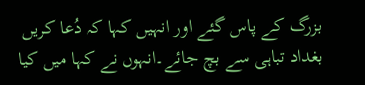بزرگ کے پاس گئے اور انہیں کہا کہ دُعا کریں بغداد تباہی سے بچ جائے۔انہوں نے کہا میں کیا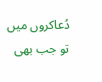دُعاکروں میں تو جب بھی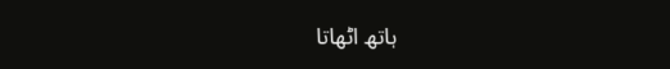ہاتھ اٹھاتا